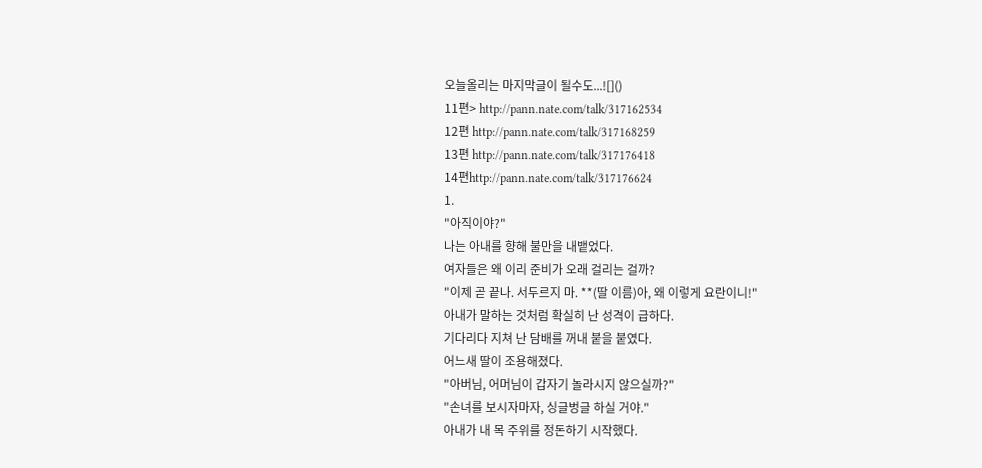오늘올리는 마지막글이 될수도...![]()
11편> http://pann.nate.com/talk/317162534
12편 http://pann.nate.com/talk/317168259
13편 http://pann.nate.com/talk/317176418
14편http://pann.nate.com/talk/317176624
1.
"아직이야?"
나는 아내를 향해 불만을 내뱉었다.
여자들은 왜 이리 준비가 오래 걸리는 걸까?
"이제 곧 끝나. 서두르지 마. **(딸 이름)아, 왜 이렇게 요란이니!"
아내가 말하는 것처럼 확실히 난 성격이 급하다.
기다리다 지쳐 난 담배를 꺼내 붙을 붙였다.
어느새 딸이 조용해졌다.
"아버님, 어머님이 갑자기 놀라시지 않으실까?"
"손녀를 보시자마자, 싱글벙글 하실 거야."
아내가 내 목 주위를 정돈하기 시작했다.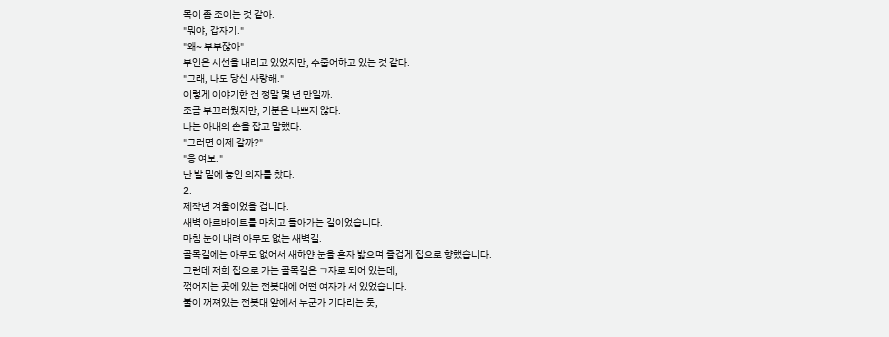목이 좀 조이는 것 같아.
"뭐야, 갑자기."
"왜~ 부부잖아"
부인은 시선을 내리고 있었지만, 수줍어하고 있는 것 같다.
"그래, 나도 당신 사랑해."
이렇게 이야기한 건 정말 몇 년 만일까.
조금 부끄러웠지만, 기분은 나쁘지 않다.
나는 아내의 손을 잡고 말했다.
"그러면 이제 갈까?"
"응 여보."
난 발 밑에 놓인 의자를 찼다.
2.
제작년 겨울이었을 겁니다.
새벽 아르바이트를 마치고 돌아가는 길이었습니다.
마침 눈이 내려 아무도 없는 새벽길.
골목길에는 아무도 없어서 새하얀 눈을 혼자 밟으며 즐겁게 집으로 향했습니다.
그런데 저희 집으로 가는 골목길은 ㄱ자로 되어 있는데,
꺾어지는 곳에 있는 전봇대에 어떤 여자가 서 있었습니다.
불이 꺼져있는 전봇대 앞에서 누군가 기다리는 듯,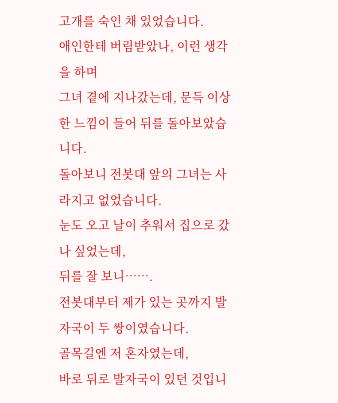고개를 숙인 채 있었습니다.
애인한테 버림받았나, 이런 생각을 하며
그녀 곁에 지나갔는데, 문득 이상한 느낌이 들어 뒤를 돌아보았습니다.
돌아보니 전봇대 앞의 그녀는 사라지고 없었습니다.
눈도 오고 날이 추워서 집으로 갔나 싶었는데,
뒤를 잘 보니…….
전봇대부터 제가 있는 곳까지 발자국이 두 쌍이였습니다.
골목길엔 저 혼자였는데,
바로 뒤로 발자국이 있던 것입니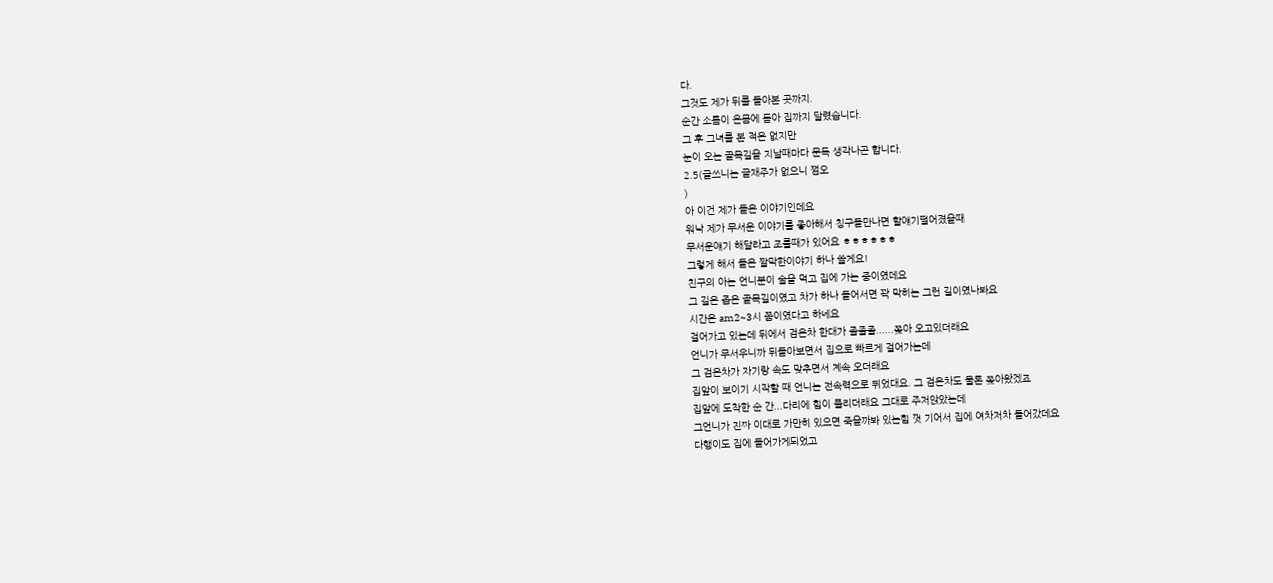다.
그것도 제가 뒤를 돌아본 곳까지.
순간 소름이 온몸에 돋아 집까지 달렸습니다.
그 후 그녀를 본 적은 없지만
눈이 오는 골목길을 지날때마다 문득 생각나곤 합니다.
2.5(글쓰니는 글재주가 없으니 쩜오
)
아 이건 제가 들은 이야기인데요
워낙 제가 무서운 이야기를 좋아해서 칭구들만나면 할얘기떨어졌을때
무서운얘기 해달라고 조를때가 있어요 ㅎㅎㅎㅎㅎㅎ
그렇게 해서 들은 짤막한이야기 하나 쓸게요!
친구의 아는 언니분이 술을 먹고 집에 가는 중이였데요
그 길은 좁은 골목길이였고 차가 하나 들어서면 꽉 막히는 그런 길이였나봐요
시간은 am2~3시 쯤이였다고 하네요
걸어가고 있는데 뒤에서 검은차 한대가 졸졸졸......쫒아 오고있더래요
언니가 무서우니까 뒤돌아보면서 집으로 빠르게 걸어가는데
그 검은차가 자기랑 속도 맞추면서 계속 오더래요
집앞이 보이기 시작할 때 언니는 전속력으로 뛰었대요. 그 검은차도 물론 쫒아왔겠죠
집앞에 도착한 순 간...다리에 힘이 풀리더래요 그대로 주저앉았는데
그언니가 진짜 이대로 가만히 있으면 죽을까봐 있는힘 껏 기어서 집에 여차저차 들어갔데요
다행이도 집에 들어가게되었고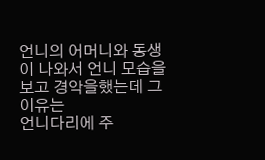언니의 어머니와 동생이 나와서 언니 모습을보고 경악을했는데 그이유는
언니다리에 주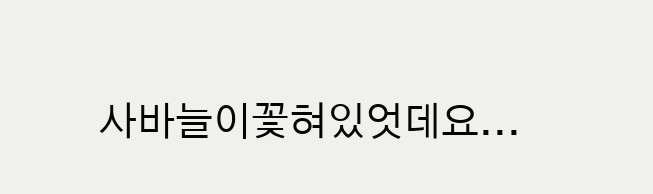사바늘이꽃혀있엇데요...